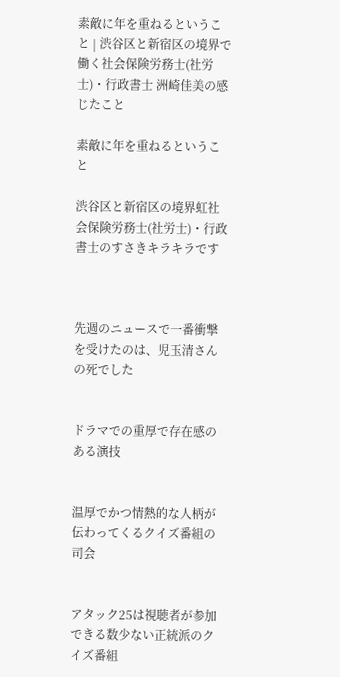素敵に年を重ねるということ | 渋谷区と新宿区の境界で働く社会保険労務士(社労士)・行政書士 洲崎佳美の感じたこと

素敵に年を重ねるということ

渋谷区と新宿区の境界虹社会保険労務士(社労士)・行政書士のすさきキラキラです



先週のニュースで一番衝撃を受けたのは、児玉清さんの死でした


ドラマでの重厚で存在感のある演技


温厚でかつ情熱的な人柄が伝わってくるクイズ番組の司会


アタック25は視聴者が参加できる数少ない正統派のクイズ番組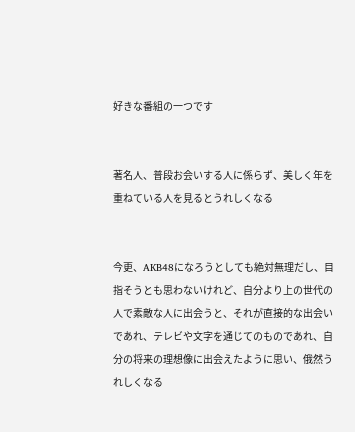好きな番組の一つです


著名人、普段お会いする人に係らず、美しく年を重ねている人を見るとうれしくなる


今更、AKB48になろうとしても絶対無理だし、目指そうとも思わないけれど、自分より上の世代の人で素敵な人に出会うと、それが直接的な出会いであれ、テレビや文字を通じてのものであれ、自分の将来の理想像に出会えたように思い、俄然うれしくなる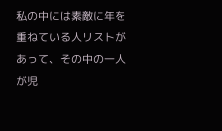私の中には素敵に年を重ねている人リストがあって、その中の一人が児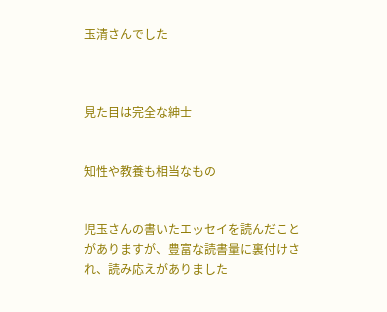玉清さんでした



見た目は完全な紳士


知性や教養も相当なもの


児玉さんの書いたエッセイを読んだことがありますが、豊富な読書量に裏付けされ、読み応えがありました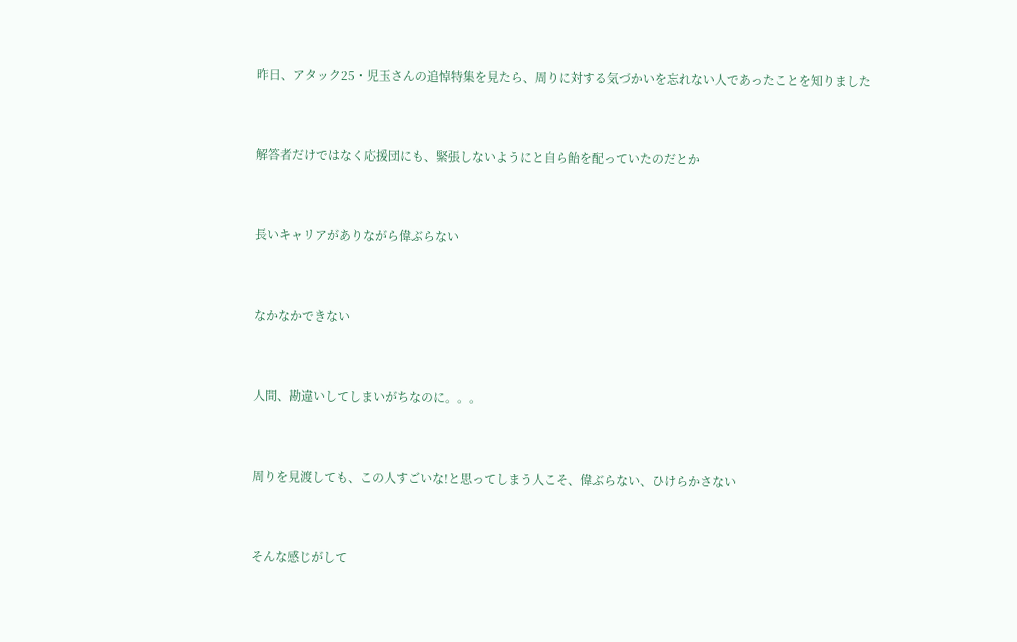昨日、アタック25・児玉さんの追悼特集を見たら、周りに対する気づかいを忘れない人であったことを知りました


解答者だけではなく応援団にも、緊張しないようにと自ら飴を配っていたのだとか


長いキャリアがありながら偉ぶらない


なかなかできない


人間、勘違いしてしまいがちなのに。。。


周りを見渡しても、この人すごいな!と思ってしまう人こそ、偉ぶらない、ひけらかさない


そんな感じがして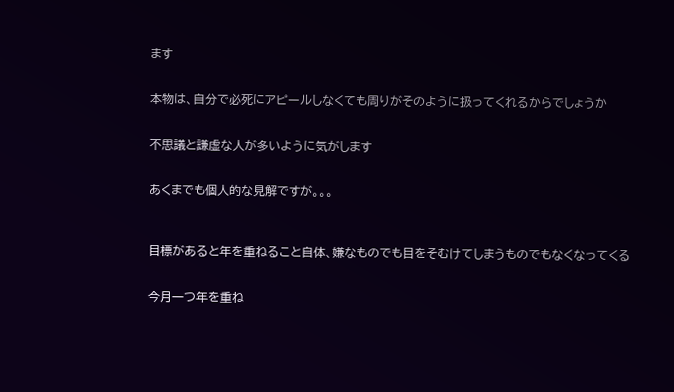ます


本物は、自分で必死にアピールしなくても周りがそのように扱ってくれるからでしょうか


不思議と謙虚な人が多いように気がします


あくまでも個人的な見解ですが。。。



目標があると年を重ねること自体、嫌なものでも目をそむけてしまうものでもなくなってくる


今月一つ年を重ね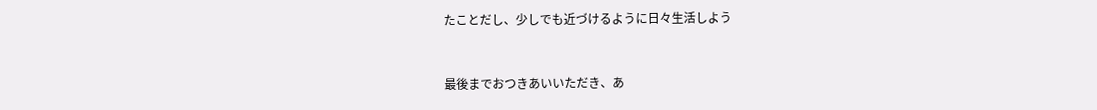たことだし、少しでも近づけるように日々生活しよう



最後までおつきあいいただき、あ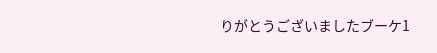りがとうございましたブーケ1